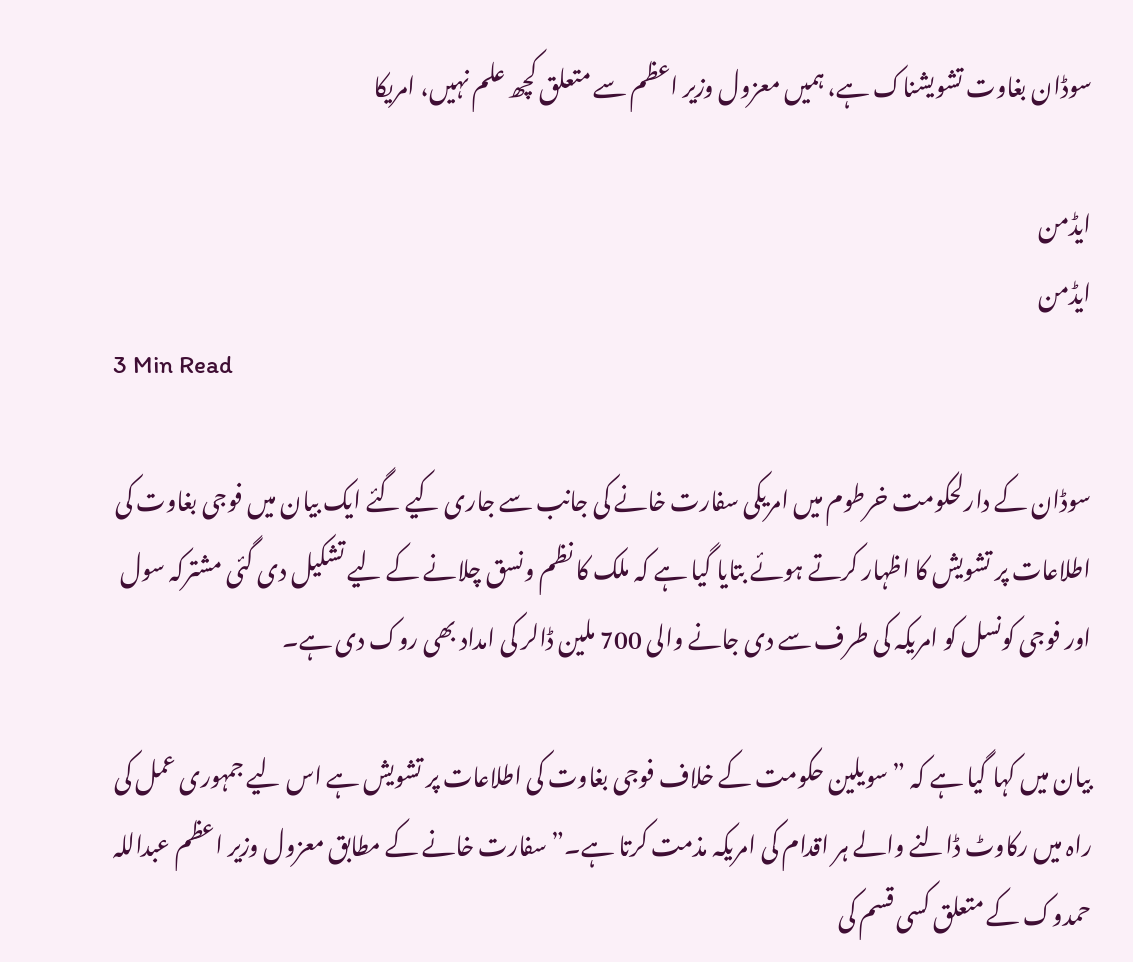سوڈان بغاوت تشویشناک ہے، ہمیں معزول وزیر اعظم سے متعلق کچھ علم نہیں، امریکا

ایڈمن
ایڈمن
3 Min Read

سوڈان کے دارلحکومت خرطوم میں امریکی سفارت خانے کی جانب سے جاری کیے گئے ایک بیان میں فوجی بغاوت کی اطلاعات پر تشویش کا اظہار کرتے ہوئے بتایا گیا ہے کہ ملک کا نظم ونسق چلانے کے لیے تشکیل دی گئی مشترکہ سول اور فوجی کونسل کو امریکہ کی طرف سے دی جانے والی 700 ملین ڈالر کی امداد بھی روک دی ہے۔

بیان میں کہا گیا ہے کہ ”سویلین حکومت کے خلاف فوجی بغاوت کی اطلاعات پر تشویش ہے اس لیے جمہوری عمل کی راہ میں رکاوٹ ڈالنے والے ہر اقدام کی امریکہ مذمت کرتا ہے۔” سفارت خانے کے مطابق معزول وزیر اعظم عبداللہ حمدوک کے متعلق کسی قسم کی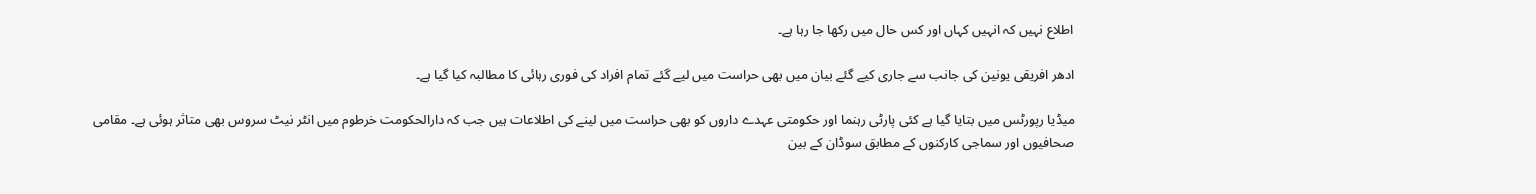اطلاع نہیں کہ انہیں کہاں اور کس حال میں رکھا جا رہا ہے۔

ادھر افریقی یونین کی جانب سے جاری کیے گئے بیان میں بھی حراست میں لیے گئے تمام افراد کی فوری رہائی کا مطالبہ کیا گیا ہے۔

میڈیا رپورٹس میں بتایا گیا ہے کئی پارٹی رہنما اور حکومتی عہدے داروں کو بھی حراست میں لینے کی اطلاعات ہیں جب کہ دارالحکومت خرطوم میں انٹر نیٹ سروس بھی متاثر ہوئی ہے۔ مقامی صحافیوں اور سماجی کارکنوں کے مطابق سوڈان کے بین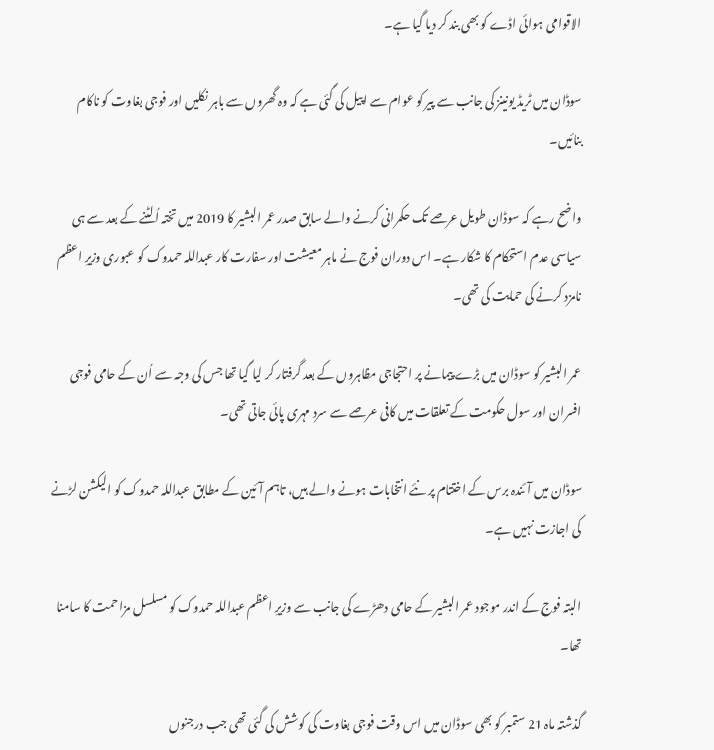الاقوامی ہوائی اڈے کو بھی بند کر دیا گیا ہے۔

سوڈان میں ٹریڈ یونینز کی جانب سے پیر کو عوام سے اپیل کی گئی ہے کہ وہ گھروں سے باہر نکلیں اور فوجی بغاوت کو ناکام بنائیں۔

واضح رہے کہ سوڈان طویل عرصے تک حکمرانی کرنے والے سابق صدر عمر البشیر کا 2019 میں تختہ اُلٹنے کے بعد سے ہی سیاسی عدم استحکام کا شکار ہے۔ اس دوران فوج نے ماہر معیشت اور سفارت کار عبداللہ حمدوک کو عبوری وزیرِ اعظم نامزد کرنے کی حمایت کی تھی۔

عمر البشیر کو سوڈان میں بڑے پیمانے پر احتجاجی مظاہروں کے بعد گرفتار کر لیا گیا تھا جس کی وجہ سے اُن کے حامی فوجی افسران اور سول حکومت کے تعلقات میں کافی عرصے سے سرد مہری پائی جاتی تھی۔

سوڈان میں آئندہ برس کے اختتام پر نئے انتخابات ہونے والے ہیں، تاہم آئین کے مطابق عبداللہ حمدوک کو الیکشن لڑنے کی اجازت نہیں ہے۔

البتہ فوج کے اندر موجود عمر البشیر کے حامی دھڑے کی جانب سے وزیرِ اعظم عبداللہ حمدوک کو مسلسل مزاحمت کا سامنا تھا۔

گذشتہ ماہ 21 ستمبر کو بھی سوڈان میں اس وقت فوجی بغاوت کی کوشش کی گئی تھی جب درجنوں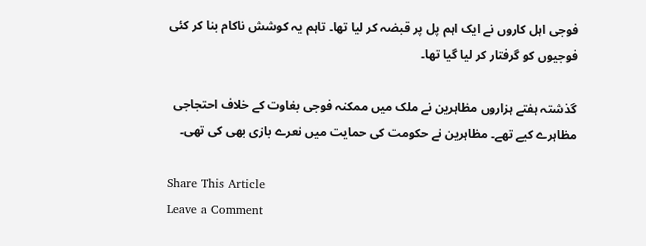فوجی اہل کاروں نے ایک اہم پل پر قبضہ کر لیا تھا۔ تاہم یہ کوشش ناکام بنا کر کئی فوجیوں کو گرفتار کر لیا گیا تھا۔

گذشتہ ہفتے ہزاروں مظاہرین نے ملک میں ممکنہ فوجی بغاوت کے خلاف احتجاجی مظاہرے کیے تھے۔ مظاہرین نے حکومت کی حمایت میں نعرے بازی بھی کی تھی۔

Share This Article
Leave a Comment